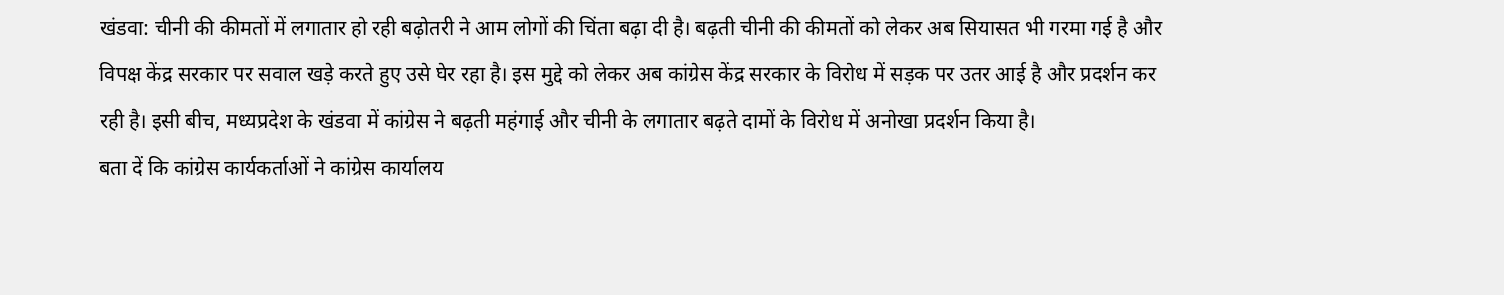खंडवा: चीनी की कीमतों में लगातार हो रही बढ़ोतरी ने आम लोगों की चिंता बढ़ा दी है। बढ़ती चीनी की कीमतों को लेकर अब सियासत भी गरमा गई है और विपक्ष केंद्र सरकार पर सवाल खड़े करते हुए उसे घेर रहा है। इस मुद्दे को लेकर अब कांग्रेस केंद्र सरकार के विरोध में सड़क पर उतर आई है और प्रदर्शन कर रही है। इसी बीच, मध्यप्रदेश के खंडवा में कांग्रेस ने बढ़ती महंगाई और चीनी के लगातार बढ़ते दामों के विरोध में अनोखा प्रदर्शन किया है।
बता दें कि कांग्रेस कार्यकर्ताओं ने कांग्रेस कार्यालय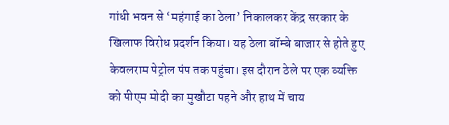गांधी भवन से ‘महंगाई का ठेला’ निकालकर केंद्र सरकार के खिलाफ विरोध प्रदर्शन किया। यह ठेला बॉम्बे बाजार से होते हुए केवलराम पेट्रोल पंप तक पहुंचा। इस दौरान ठेले पर एक व्यक्ति को पीएम मोदी का मुखौटा पहने और हाथ में चाय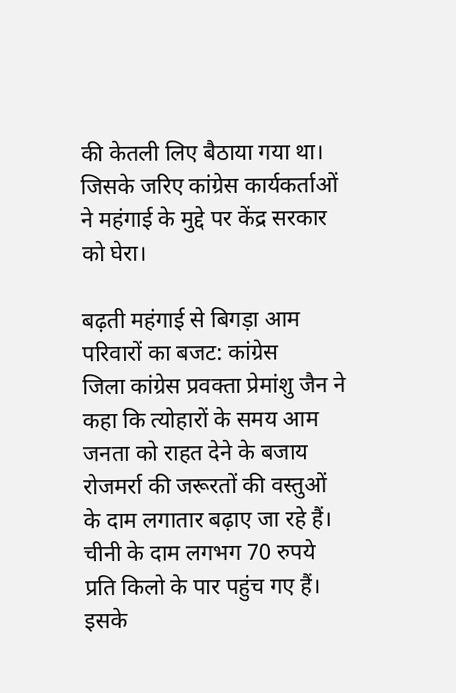की केतली लिए बैठाया गया था। जिसके जरिए कांग्रेस कार्यकर्ताओं ने महंगाई के मुद्दे पर केंद्र सरकार को घेरा।

बढ़ती महंगाई से बिगड़ा आम परिवारों का बजट: कांग्रेस
जिला कांग्रेस प्रवक्ता प्रेमांशु जैन ने कहा कि त्योहारों के समय आम जनता को राहत देने के बजाय रोजमर्रा की जरूरतों की वस्तुओं के दाम लगातार बढ़ाए जा रहे हैं। चीनी के दाम लगभग 70 रुपये प्रति किलो के पार पहुंच गए हैं। इसके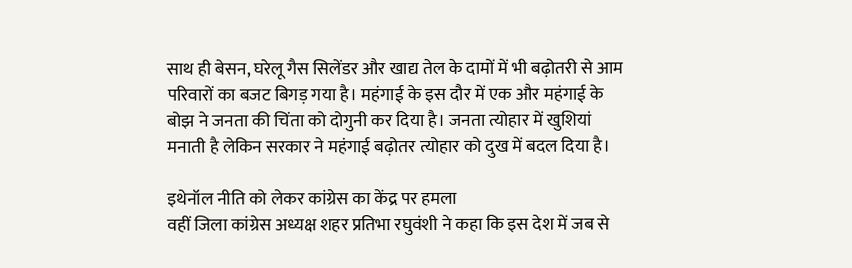साथ ही बेसन, घरेलू गैस सिलेंडर और खाद्य तेल के दामों में भी बढ़ोतरी से आम परिवारों का बजट बिगड़ गया है। महंगाई के इस दौर में एक और महंगाई के बोझ ने जनता की चिंता को दोगुनी कर दिया है। जनता त्योहार में खुशियां मनाती है लेकिन सरकार ने महंगाई बढ़ोतर त्योहार को दुख में बदल दिया है।

इथेनॉल नीति को लेकर कांग्रेस का केंद्र पर हमला
वहीं जिला कांग्रेस अध्यक्ष शहर प्रतिभा रघुवंशी ने कहा कि इस देश में जब से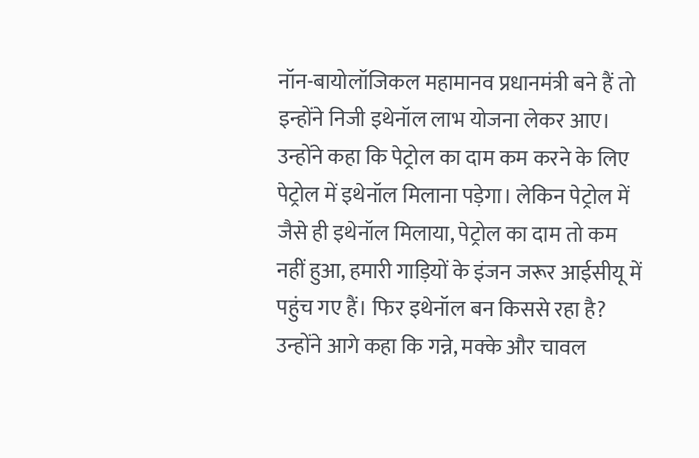नॉन-बायोलॉजिकल महामानव प्रधानमंत्री बने हैं तो इन्होंने निजी इथेनॉल लाभ योजना लेकर आए। उन्होंने कहा कि पेट्रोल का दाम कम करने के लिए पेट्रोल में इथेनॉल मिलाना पड़ेगा। लेकिन पेट्रोल में जैसे ही इथेनॉल मिलाया, पेट्रोल का दाम तो कम नहीं हुआ, हमारी गाड़ियों के इंजन जरूर आईसीयू में पहुंच गए हैं। फिर इथेनॉल बन किससे रहा है?
उन्होंने आगे कहा कि गन्ने, मक्के और चावल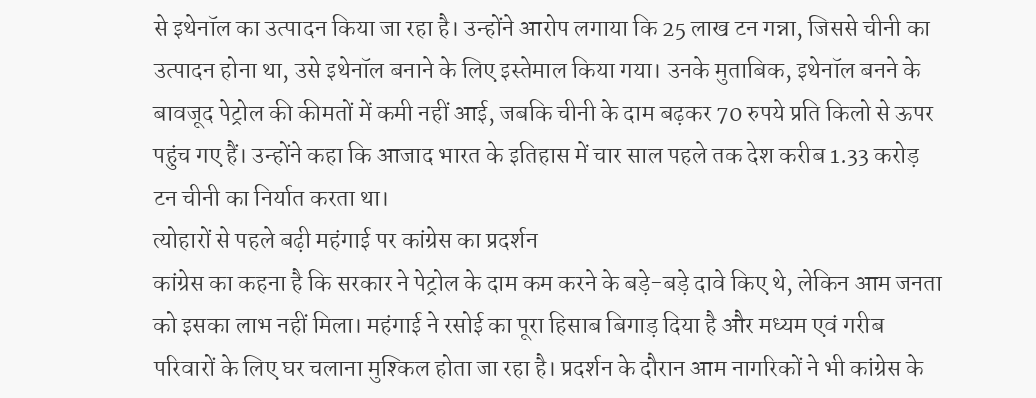से इथेनॉल का उत्पादन किया जा रहा है। उन्होंने आरोप लगाया कि 25 लाख टन गन्ना, जिससे चीनी का उत्पादन होना था, उसे इथेनॉल बनाने के लिए इस्तेमाल किया गया। उनके मुताबिक, इथेनॉल बनने के बावजूद पेट्रोल की कीमतों में कमी नहीं आई, जबकि चीनी के दाम बढ़कर 70 रुपये प्रति किलो से ऊपर पहुंच गए हैं। उन्होंने कहा कि आजाद भारत के इतिहास में चार साल पहले तक देश करीब 1.33 करोड़ टन चीनी का निर्यात करता था।
त्योहारों से पहले बढ़ी महंगाई पर कांग्रेस का प्रदर्शन
कांग्रेस का कहना है कि सरकार ने पेट्रोल के दाम कम करने के बड़े-बड़े दावे किए थे, लेकिन आम जनता को इसका लाभ नहीं मिला। महंगाई ने रसोई का पूरा हिसाब बिगाड़ दिया है और मध्यम एवं गरीब परिवारों के लिए घर चलाना मुश्किल होता जा रहा है। प्रदर्शन के दौरान आम नागरिकों ने भी कांग्रेस के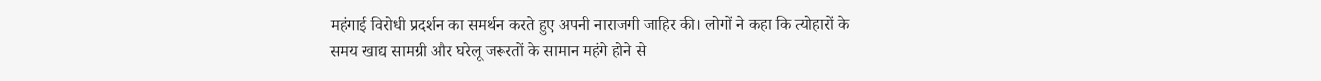महंगाई विरोधी प्रदर्शन का समर्थन करते हुए अपनी नाराजगी जाहिर की। लोगों ने कहा कि त्योहारों के समय खाद्य सामग्री और घरेलू जरूरतों के सामान महंगे होने से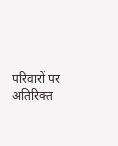परिवारों पर अतिरिक्त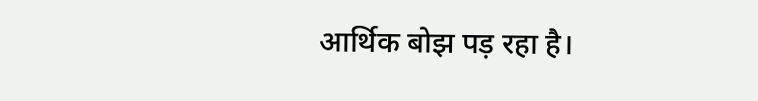आर्थिक बोझ पड़ रहा है।